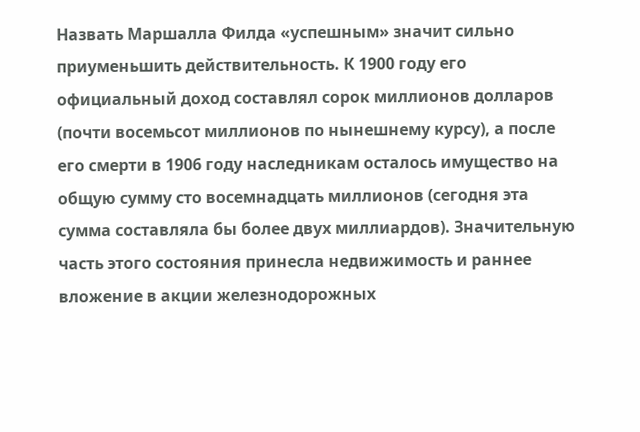Назвать Маршалла Филда «успешным» значит сильно приуменьшить действительность. К 1900 году его официальный доход составлял сорок миллионов долларов (почти восемьсот миллионов по нынешнему курсу), а после его смерти в 1906 году наследникам осталось имущество на общую сумму сто восемнадцать миллионов (сегодня эта сумма составляла бы более двух миллиардов). Значительную часть этого состояния принесла недвижимость и раннее вложение в акции железнодорожных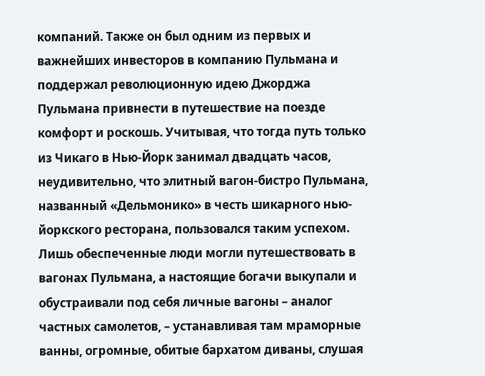компаний. Также он был одним из первых и важнейших инвесторов в компанию Пульмана и поддержал революционную идею Джорджа Пульмана привнести в путешествие на поезде комфорт и роскошь. Учитывая, что тогда путь только из Чикаго в Нью-Йорк занимал двадцать часов, неудивительно, что элитный вагон-бистро Пульмана, названный «Дельмонико» в честь шикарного нью-йоркского ресторана, пользовался таким успехом. Лишь обеспеченные люди могли путешествовать в вагонах Пульмана, а настоящие богачи выкупали и обустраивали под себя личные вагоны – аналог частных самолетов, – устанавливая там мраморные ванны, огромные, обитые бархатом диваны, слушая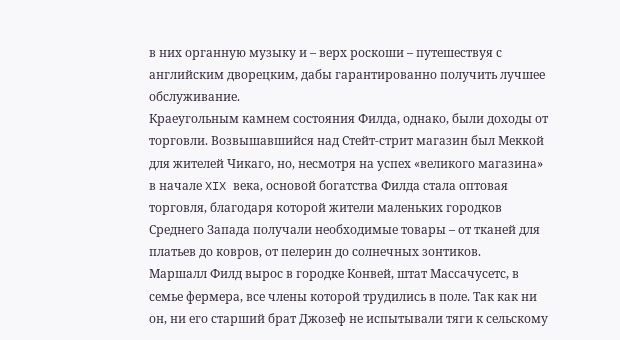в них органную музыку и – верх роскоши – путешествуя с английским дворецким, дабы гарантированно получить лучшее обслуживание.
Краеугольным камнем состояния Филда, однако, были доходы от торговли. Возвышавшийся над Стейт-стрит магазин был Меккой для жителей Чикаго, но, несмотря на успех «великого магазина» в начале XIX века, основой богатства Филда стала оптовая торговля, благодаря которой жители маленьких городков Среднего Запада получали необходимые товары – от тканей для платьев до ковров, от пелерин до солнечных зонтиков.
Маршалл Филд вырос в городке Конвей, штат Массачусетс, в семье фермера, все члены которой трудились в поле. Так как ни он, ни его старший брат Джозеф не испытывали тяги к сельскому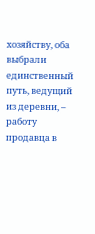хозяйству, оба выбрали единственный путь, ведущий из деревни, – работу продавца в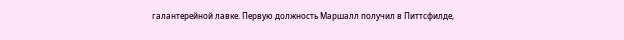галантерейной лавке. Первую должность Маршалл получил в Питтсфилде,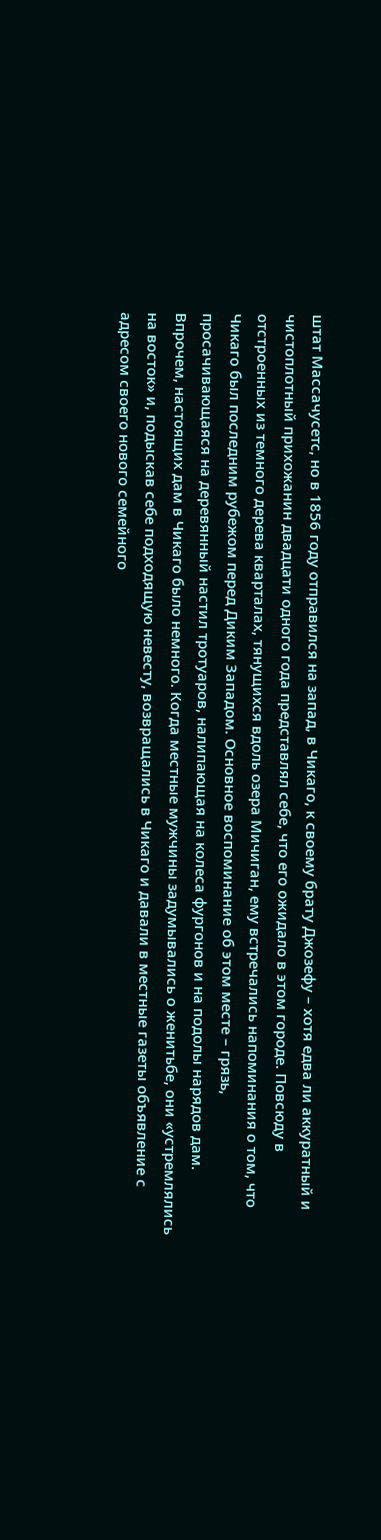штат Массачусетс, но в 1856 году отправился на запад, в Чикаго, к своему брату Джозефу – хотя едва ли аккуратный и чистоплотный прихожанин двадцати одного года представлял себе, что его ожидало в этом городе. Повсюду в отстроенных из темного дерева кварталах, тянущихся вдоль озера Мичиган, ему встречались напоминания о том, что Чикаго был последним рубежом перед Диким Западом. Основное воспоминание об этом месте – грязь, просачивающаяся на деревянный настил тротуаров, налипающая на колеса фургонов и на подолы нарядов дам. Впрочем, настоящих дам в Чикаго было немного. Когда местные мужчины задумывались о женитьбе, они «устремлялись на восток» и, подыскав себе подходящую невесту, возвращались в Чикаго и давали в местные газеты объявление с адресом своего нового семейного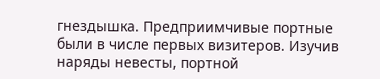гнездышка. Предприимчивые портные были в числе первых визитеров. Изучив наряды невесты, портной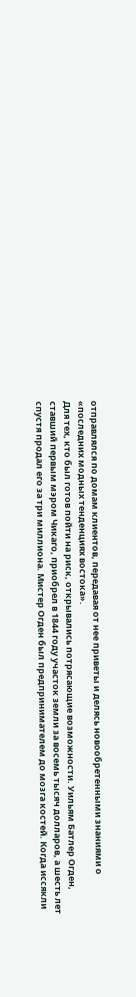отправлялся по домам клиентов, передавая от нее приветы и делясь новообретенными знаниями о «последних модных тенденциях востока».
Для тех, кто был готов пойти на риск, открывались потрясающие возможности. Уильям Батлер Огден, ставший первым мэром Чикаго, приобрел в 1844 году участок земли за восемь тысяч долларов, а шесть лет спустя продал его за три миллиона. Мистер Огден был предпринимателем до мозга костей. Когда иссякли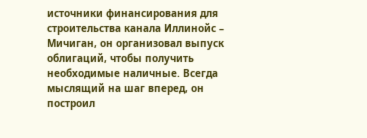источники финансирования для строительства канала Иллинойс – Мичиган, он организовал выпуск облигаций, чтобы получить необходимые наличные. Всегда мыслящий на шаг вперед, он построил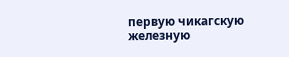первую чикагскую железную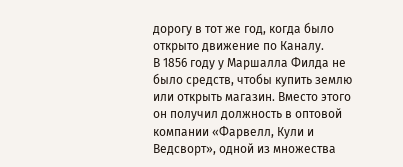дорогу в тот же год, когда было открыто движение по Каналу.
В 1856 году у Маршалла Филда не было средств, чтобы купить землю или открыть магазин. Вместо этого он получил должность в оптовой компании «Фарвелл, Кули и Ведсворт», одной из множества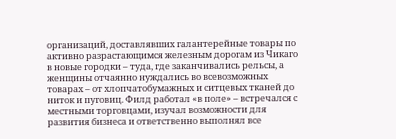организаций, доставлявших галантерейные товары по активно разрастающимся железным дорогам из Чикаго в новые городки – туда, где заканчивались рельсы, а женщины отчаянно нуждались во всевозможных товарах – от хлопчатобумажных и ситцевых тканей до ниток и пуговиц. Филд работал «в поле» – встречался с местными торговцами, изучал возможности для развития бизнеса и ответственно выполнял все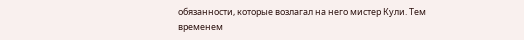обязанности, которые возлагал на него мистер Кули. Тем временем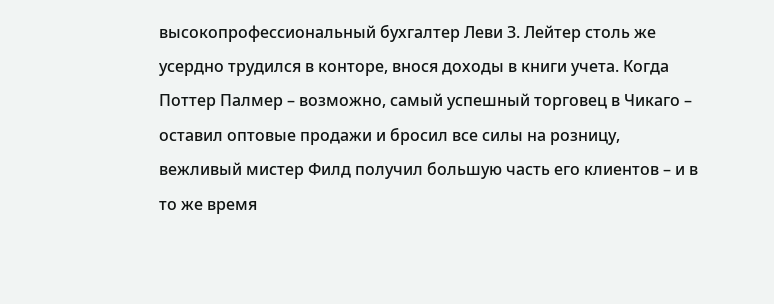высокопрофессиональный бухгалтер Леви З. Лейтер столь же усердно трудился в конторе, внося доходы в книги учета. Когда Поттер Палмер – возможно, самый успешный торговец в Чикаго – оставил оптовые продажи и бросил все силы на розницу, вежливый мистер Филд получил большую часть его клиентов – и в то же время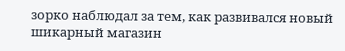зорко наблюдал за тем, как развивался новый шикарный магазин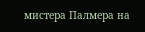мистера Палмера на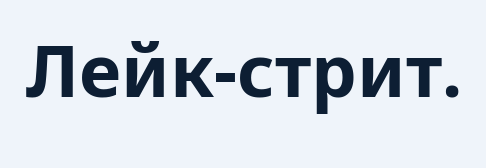Лейк-стрит.